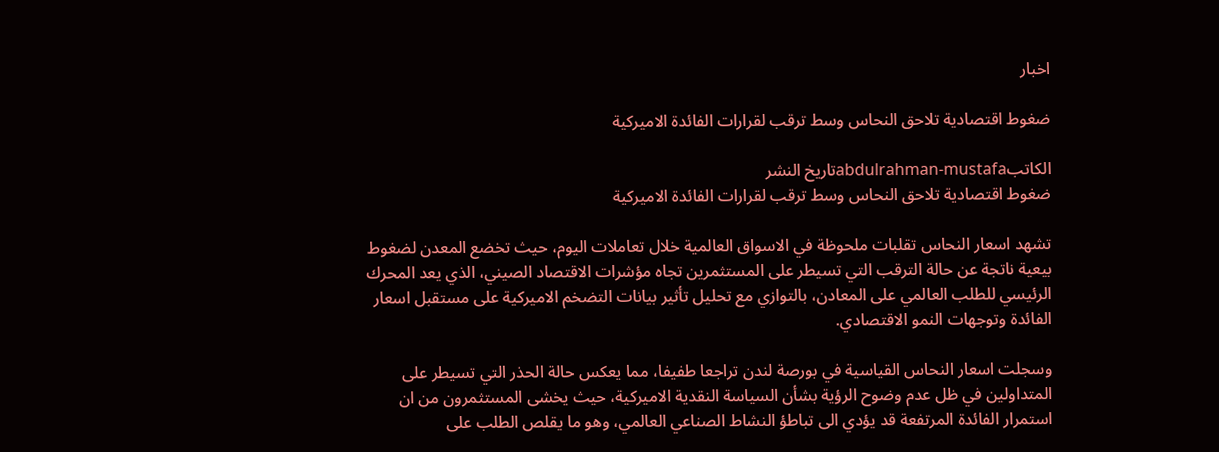اخبار

ضغوط اقتصادية تلاحق النحاس وسط ترقب لقرارات الفائدة الاميركية

الكاتبabdulrahman-mustafaتاريخ النشر
ضغوط اقتصادية تلاحق النحاس وسط ترقب لقرارات الفائدة الاميركية

تشهد اسعار النحاس تقلبات ملحوظة في الاسواق العالمية خلال تعاملات اليوم، حيث تخضع المعدن لضغوط بيعية ناتجة عن حالة الترقب التي تسيطر على المستثمرين تجاه مؤشرات الاقتصاد الصيني، الذي يعد المحرك الرئيسي للطلب العالمي على المعادن، بالتوازي مع تحليل تأثير بيانات التضخم الاميركية على مستقبل اسعار الفائدة وتوجهات النمو الاقتصادي.

وسجلت اسعار النحاس القياسية في بورصة لندن تراجعا طفيفا، مما يعكس حالة الحذر التي تسيطر على المتداولين في ظل عدم وضوح الرؤية بشأن السياسة النقدية الاميركية، حيث يخشى المستثمرون من ان استمرار الفائدة المرتفعة قد يؤدي الى تباطؤ النشاط الصناعي العالمي، وهو ما يقلص الطلب على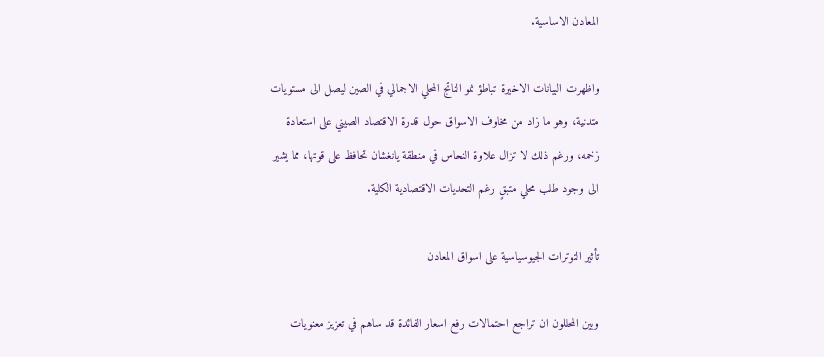المعادن الاساسية.

واظهرت البيانات الاخيرة تباطؤ نمو الناتج المحلي الاجمالي في الصين ليصل الى مستويات متدنية، وهو ما زاد من مخاوف الاسواق حول قدرة الاقتصاد الصيني على استعادة زخمه، ورغم ذلك لا تزال علاوة النحاس في منطقة يانغشان تحافظ على قوتها، مما يشير الى وجود طلب محلي متبقٍ رغم التحديات الاقتصادية الكلية.

تأثير التوترات الجيوسياسية على اسواق المعادن

وبين المحللون ان تراجع احتمالات رفع اسعار الفائدة قد ساهم في تعزيز معنويات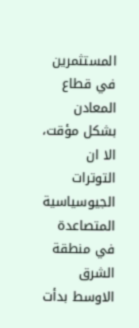المستثمرين في قطاع المعادن بشكل مؤقت، الا ان التوترات الجيوسياسية المتصاعدة في منطقة الشرق الاوسط بدأت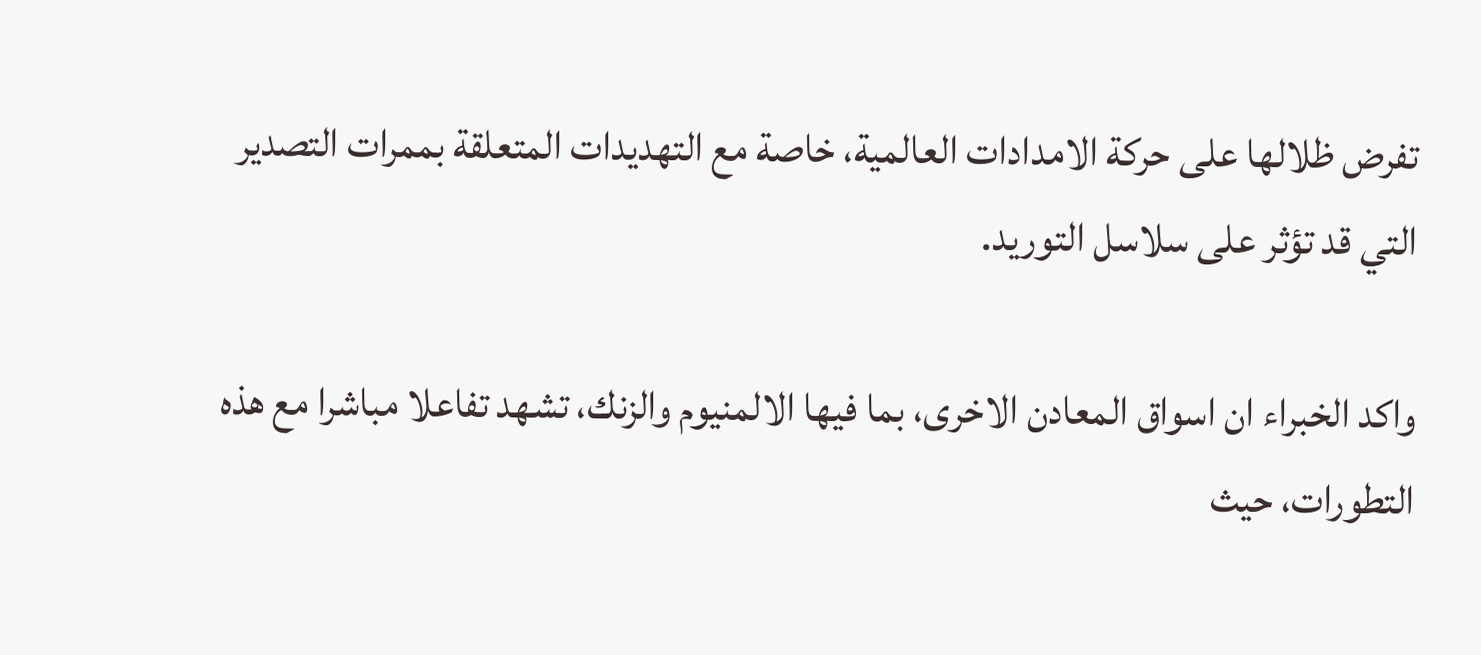تفرض ظلالها على حركة الامدادات العالمية، خاصة مع التهديدات المتعلقة بممرات التصدير التي قد تؤثر على سلاسل التوريد.

واكد الخبراء ان اسواق المعادن الاخرى، بما فيها الالمنيوم والزنك، تشهد تفاعلا مباشرا مع هذه التطورات، حيث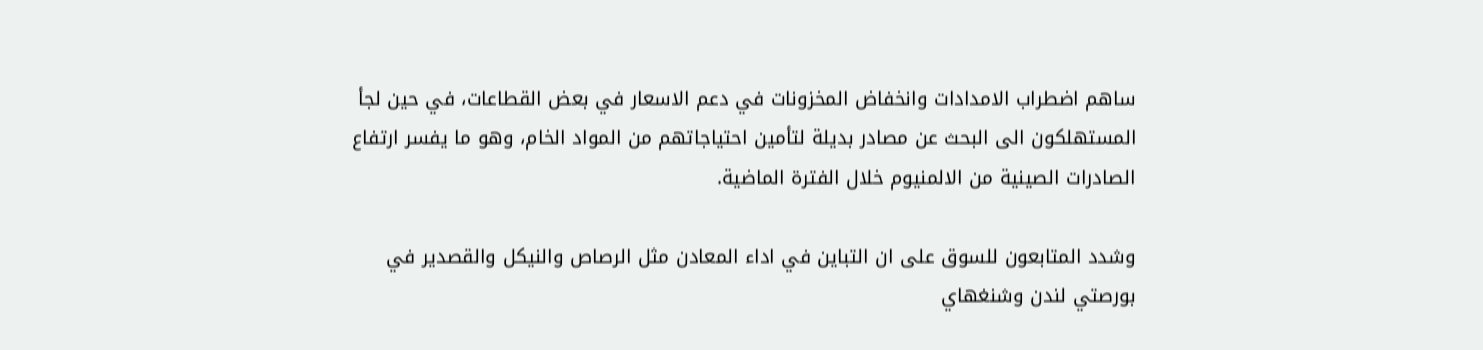ساهم اضطراب الامدادات وانخفاض المخزونات في دعم الاسعار في بعض القطاعات، في حين لجأ المستهلكون الى البحث عن مصادر بديلة لتأمين احتياجاتهم من المواد الخام، وهو ما يفسر ارتفاع الصادرات الصينية من الالمنيوم خلال الفترة الماضية.

وشدد المتابعون للسوق على ان التباين في اداء المعادن مثل الرصاص والنيكل والقصدير في بورصتي لندن وشنغهاي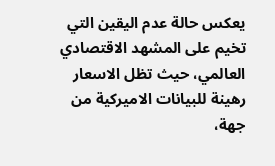يعكس حالة عدم اليقين التي تخيم على المشهد الاقتصادي العالمي، حيث تظل الاسعار رهينة للبيانات الاميركية من جهة،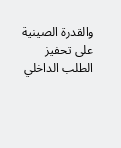والقدرة الصينية على تحفيز الطلب الداخلي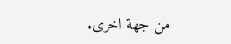من جهة اخرى.